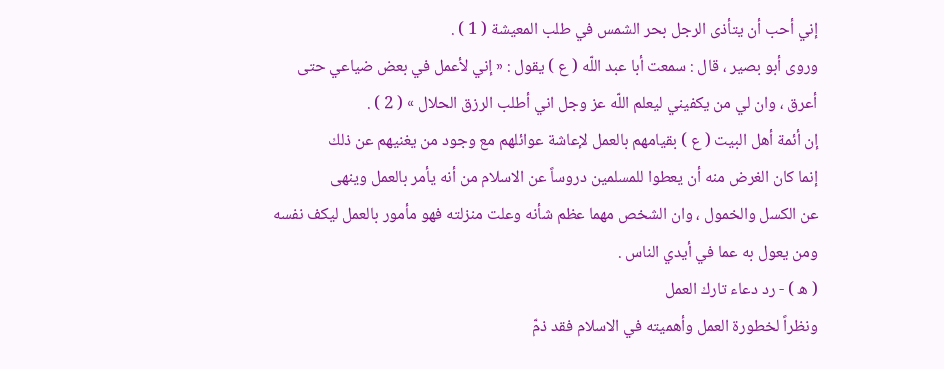إني أحب أن يتأذى الرجل بحر الشمس في طلب المعيشة ( 1 ) .
وروى أبو بصير ، قال : سمعت أبا عبد اللّه ( ع ) يقول : « إني لأعمل في بعض ضياعي حتى
أعرق ، وان لي من يكفيني ليعلم اللّه عز وجل اني أطلب الرزق الحلال » ( 2 ) .
إن أئمة أهل البيت ( ع ) بقيامهم بالعمل لإعاشة عوائلهم مع وجود من يغنيهم عن ذلك
إنما كان الغرض منه أن يعطوا للمسلمين دروساً عن الاسلام من أنه يأمر بالعمل وينهى
عن الكسل والخمول ، وان الشخص مهما عظم شأنه وعلت منزلته فهو مأمور بالعمل ليكف نفسه
ومن يعول به عما في أيدي الناس .
( ه ) - رد دعاء تارك العمل
ونظراً لخطورة العمل وأهميته في الاسلام فقد ذمّ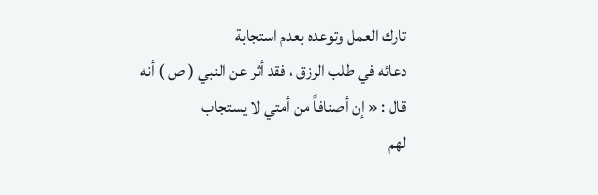تارك العمل وتوعده بعدم استجابة
دعائه في طلب الرزق ، فقد أثر عن النبي ( ص ) أنه قال : « إن أصنافاً من أمتي لا يستجاب
لهم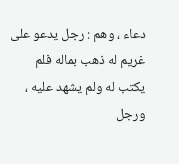دعاء ، وهم : رجل يدعو على غريم له ذهب بماله فلم يكتب له ولم يشهد عليه ، ورجل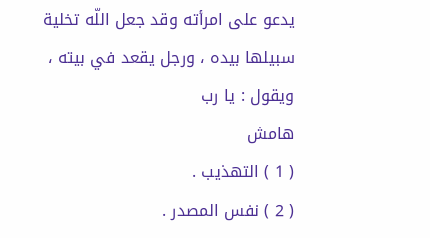يدعو على امرأته وقد جعل اللّه تخلية سبيلها بيده ، ورجل يقعد في بيته ، ويقول : يا رب
هامش
( 1 ) التهذيب .
( 2 ) نفس المصدر .